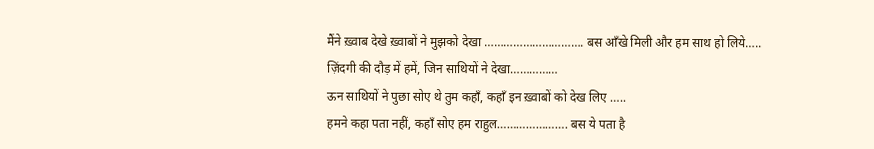मैंने ख़्वाब देखे ख़्वाबों ने मुझको देखा …………………………. बस आँखे मिली और हम साथ हो लिये…..
ज़िंदगी की दौड़ में हमें, जिन साथियों ने देखा……………
ऊन साथियों ने पुछा सोए थे तुम कहाँ, कहाँ इन ख़्वाबों को देख लिए …..
हमने कहा पता नहीं, कहाँ सोए हम राहुल…………………. बस ये पता है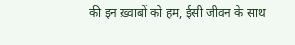की इन ख़्वाबों को हम, ईसी जीवन के साथ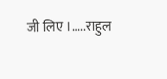जी लिए ।…..राहुल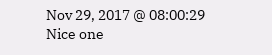Nov 29, 2017 @ 08:00:29
Nice one